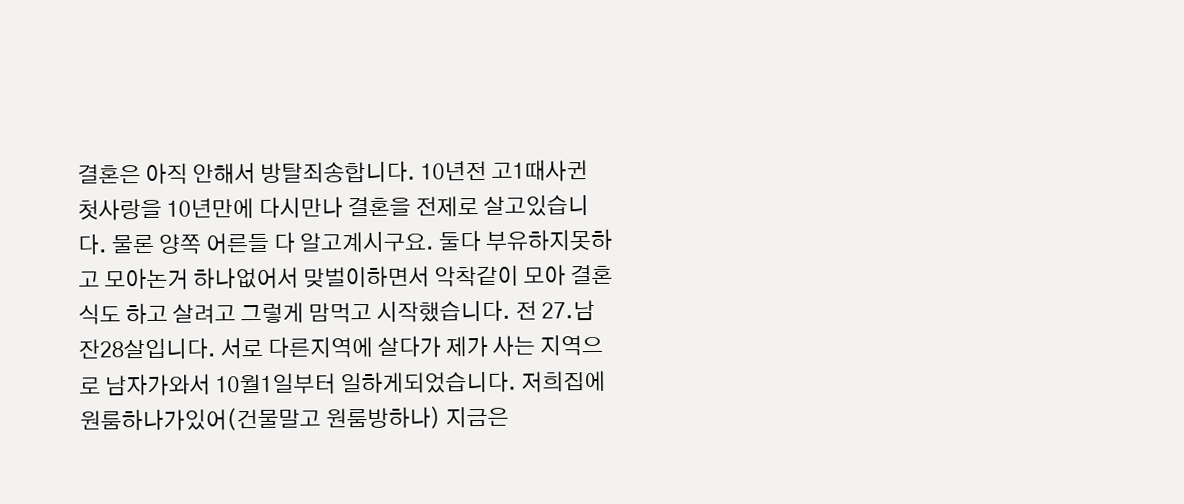결혼은 아직 안해서 방탈죄송합니다. 10년전 고1때사귄 첫사랑을 10년만에 다시만나 결혼을 전제로 살고있습니다. 물론 양쪽 어른들 다 알고계시구요. 둘다 부유하지못하고 모아논거 하나없어서 맞벌이하면서 악착같이 모아 결혼식도 하고 살려고 그렇게 맘먹고 시작했습니다. 전 27.남잔28살입니다. 서로 다른지역에 살다가 제가 사는 지역으로 남자가와서 10월1일부터 일하게되었습니다. 저희집에 원룸하나가있어(건물말고 원룸방하나) 지금은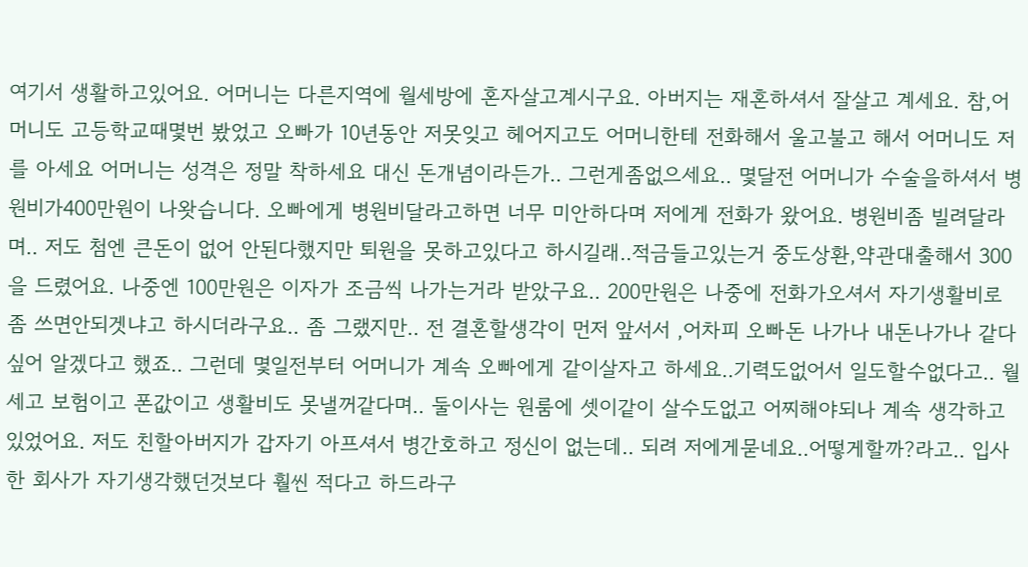여기서 생활하고있어요. 어머니는 다른지역에 월세방에 혼자살고계시구요. 아버지는 재혼하셔서 잘살고 계세요. 참,어머니도 고등학교때몇번 봤었고 오빠가 10년동안 저못잊고 헤어지고도 어머니한테 전화해서 울고불고 해서 어머니도 저를 아세요 어머니는 성격은 정말 착하세요 대신 돈개념이라든가.. 그런게좀없으세요.. 몇달전 어머니가 수술을하셔서 병원비가400만원이 나왓습니다. 오빠에게 병원비달라고하면 너무 미안하다며 저에게 전화가 왔어요. 병원비좀 빌려달라며.. 저도 첨엔 큰돈이 없어 안된다했지만 퇴원을 못하고있다고 하시길래..적금들고있는거 중도상환,약관대출해서 300을 드렸어요. 나중엔 100만원은 이자가 조금씩 나가는거라 받았구요.. 200만원은 나중에 전화가오셔서 자기생활비로 좀 쓰면안되겟냐고 하시더라구요.. 좀 그랬지만.. 전 결혼할생각이 먼저 앞서서 ,어차피 오빠돈 나가나 내돈나가나 같다싶어 알겠다고 했죠.. 그런데 몇일전부터 어머니가 계속 오빠에게 같이살자고 하세요..기력도없어서 일도할수없다고.. 월세고 보험이고 폰값이고 생활비도 못낼꺼같다며.. 둘이사는 원룸에 셋이같이 살수도없고 어찌해야되나 계속 생각하고있었어요. 저도 친할아버지가 갑자기 아프셔서 병간호하고 정신이 없는데.. 되려 저에게묻네요..어떻게할까?라고.. 입사한 회사가 자기생각했던것보다 훨씬 적다고 하드라구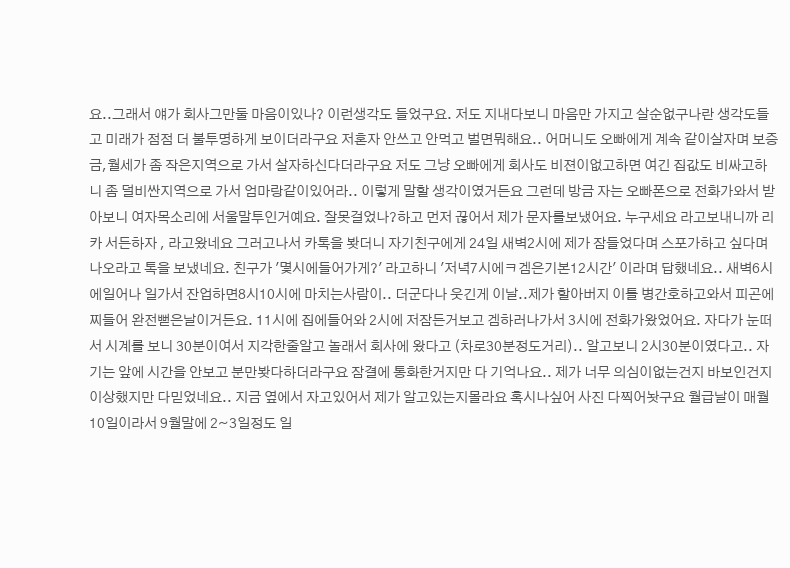요..그래서 얘가 회사그만둘 마음이있나? 이런생각도 들었구요. 저도 지내다보니 마음만 가지고 살순없구나란 생각도들고 미래가 점점 더 불투명하게 보이더라구요 저혼자 안쓰고 안먹고 벌면뭐해요.. 어머니도 오빠에게 계속 같이살자며 보증금,월세가 좀 작은지역으로 가서 살자하신다더라구요 저도 그냥 오빠에게 회사도 비젼이없고하면 여긴 집값도 비싸고하니 좀 덜비싼지역으로 가서 엄마랑같이있어라.. 이렇게 말할 생각이였거든요 그런데 방금 자는 오빠폰으로 전화가와서 받아보니 여자목소리에 서울말투인거예요. 잘못걸었나?하고 먼저 끊어서 제가 문자를보냈어요. 누구세요 라고보내니까 리카 서든하자 , 라고왔네요 그러고나서 카톡을 봣더니 자기친구에게 24일 새벽2시에 제가 잠들었다며 스포가하고 싶다며 나오라고 톡을 보냈네요. 친구가 '몇시에들어가게?' 라고하니 '저녁7시에ㅋ겜은기본12시간' 이라며 답했네요.. 새벽6시에일어나 일가서 잔업하면8시10시에 마치는사람이.. 더군다나 웃긴게 이날..제가 할아버지 이틀 병간호하고와서 피곤에찌들어 완전뻗은날이거든요. 11시에 집에들어와 2시에 저잠든거보고 겜하러나가서 3시에 전화가왔었어요. 자다가 눈떠서 시계를 보니 30분이여서 지각한줄알고 놀래서 회사에 왔다고 (차로30분정도거리).. 알고보니 2시30분이였다고.. 자기는 앞에 시간을 안보고 분만봣다하더라구요 잠결에 통화한거지만 다 기억나요.. 제가 너무 의심이없는건지 바보인건지 이상했지만 다믿었네요.. 지금 옆에서 자고있어서 제가 알고있는지몰라요 혹시나싶어 사진 다찍어놧구요 월급날이 매월10일이라서 9월말에 2~3일정도 일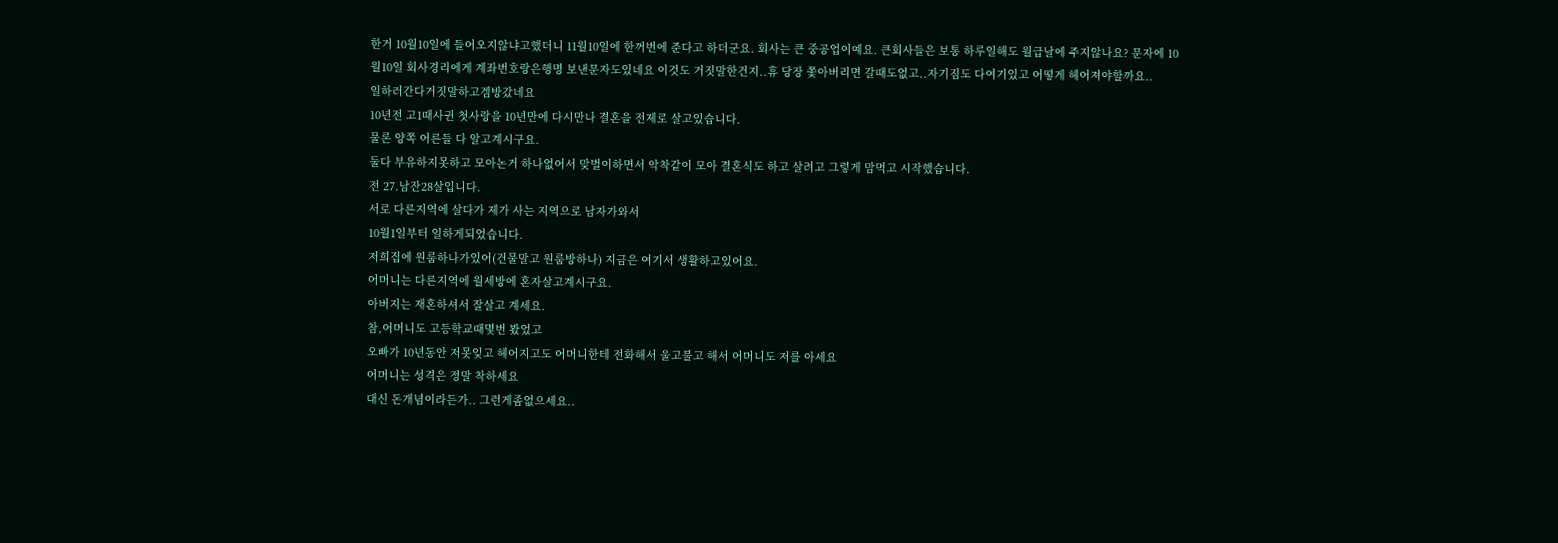한거 10월10일에 들어오지않냐고했더니 11월10일에 한꺼번에 준다고 하더군요. 회사는 큰 중공업이예요. 큰회사들은 보통 하루일해도 월급날에 주지않나요? 문자에 10월10일 회사경리에게 계좌번호랑은행명 보낸문자도있네요 이것도 거짓말한건지..휴 당장 쫓아버리면 갈때도없고..자기짐도 다여기있고 어떻게 헤어져야할까요..
일하러간다거짓말하고겜방갔네요
10년전 고1때사귄 첫사랑을 10년만에 다시만나 결혼을 전제로 살고있습니다.
물론 양쪽 어른들 다 알고계시구요.
둘다 부유하지못하고 모아논거 하나없어서 맞벌이하면서 악착같이 모아 결혼식도 하고 살려고 그렇게 맘먹고 시작했습니다.
전 27.남잔28살입니다.
서로 다른지역에 살다가 제가 사는 지역으로 남자가와서
10월1일부터 일하게되었습니다.
저희집에 원룸하나가있어(건물말고 원룸방하나) 지금은 여기서 생활하고있어요.
어머니는 다른지역에 월세방에 혼자살고계시구요.
아버지는 재혼하셔서 잘살고 계세요.
참,어머니도 고등학교때몇번 봤었고
오빠가 10년동안 저못잊고 헤어지고도 어머니한테 전화해서 울고불고 해서 어머니도 저를 아세요
어머니는 성격은 정말 착하세요
대신 돈개념이라든가.. 그런게좀없으세요..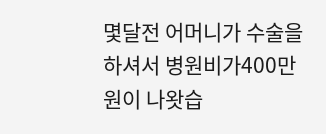몇달전 어머니가 수술을하셔서 병원비가400만원이 나왓습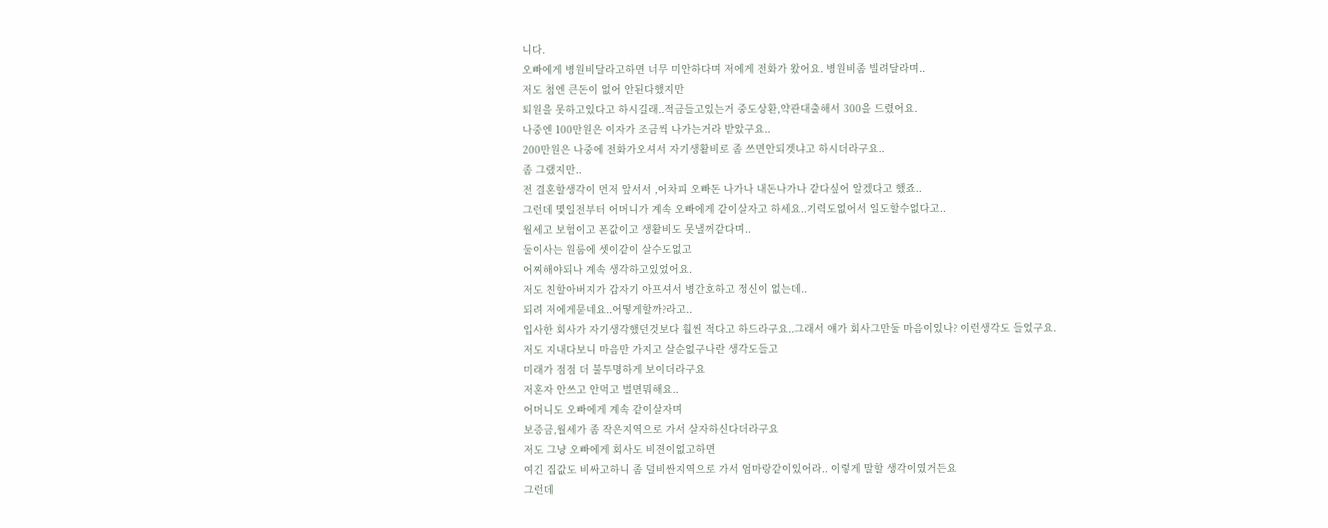니다.
오빠에게 병원비달라고하면 너무 미안하다며 저에게 전화가 왔어요. 병원비좀 빌려달라며..
저도 첨엔 큰돈이 없어 안된다했지만
퇴원을 못하고있다고 하시길래..적금들고있는거 중도상환,약관대출해서 300을 드렸어요.
나중엔 100만원은 이자가 조금씩 나가는거라 받았구요..
200만원은 나중에 전화가오셔서 자기생활비로 좀 쓰면안되겟냐고 하시더라구요..
좀 그랬지만..
전 결혼할생각이 먼저 앞서서 ,어차피 오빠돈 나가나 내돈나가나 같다싶어 알겠다고 했죠..
그런데 몇일전부터 어머니가 계속 오빠에게 같이살자고 하세요..기력도없어서 일도할수없다고..
월세고 보험이고 폰값이고 생활비도 못낼꺼같다며..
둘이사는 원룸에 셋이같이 살수도없고
어찌해야되나 계속 생각하고있었어요.
저도 친할아버지가 갑자기 아프셔서 병간호하고 정신이 없는데..
되려 저에게묻네요..어떻게할까?라고..
입사한 회사가 자기생각했던것보다 훨씬 적다고 하드라구요..그래서 얘가 회사그만둘 마음이있나? 이런생각도 들었구요.
저도 지내다보니 마음만 가지고 살순없구나란 생각도들고
미래가 점점 더 불투명하게 보이더라구요
저혼자 안쓰고 안먹고 벌면뭐해요..
어머니도 오빠에게 계속 같이살자며
보증금,월세가 좀 작은지역으로 가서 살자하신다더라구요
저도 그냥 오빠에게 회사도 비젼이없고하면
여긴 집값도 비싸고하니 좀 덜비싼지역으로 가서 엄마랑같이있어라.. 이렇게 말할 생각이였거든요
그런데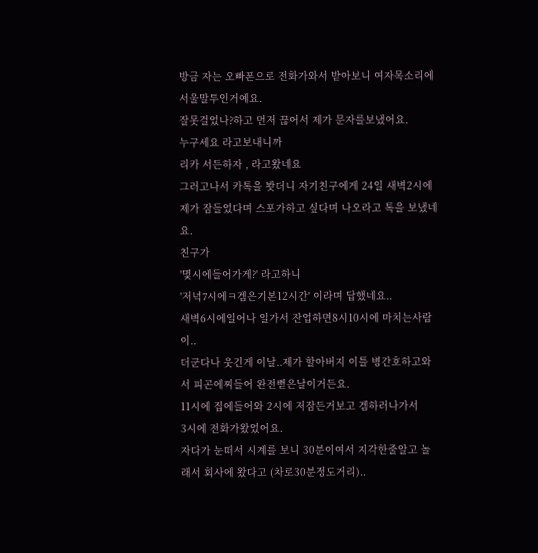방금 자는 오빠폰으로 전화가와서 받아보니 여자목소리에 서울말투인거예요.
잘못걸었나?하고 먼저 끊어서 제가 문자를보냈어요.
누구세요 라고보내니까
리카 서든하자 , 라고왔네요
그러고나서 카톡을 봣더니 자기친구에게 24일 새벽2시에
제가 잠들었다며 스포가하고 싶다며 나오라고 톡을 보냈네요.
친구가
'몇시에들어가게?' 라고하니
'저녁7시에ㅋ겜은기본12시간' 이라며 답했네요..
새벽6시에일어나 일가서 잔업하면8시10시에 마치는사람이..
더군다나 웃긴게 이날..제가 할아버지 이틀 병간호하고와서 피곤에찌들어 완전뻗은날이거든요.
11시에 집에들어와 2시에 저잠든거보고 겜하러나가서
3시에 전화가왔었어요.
자다가 눈떠서 시계를 보니 30분이여서 지각한줄알고 놀래서 회사에 왔다고 (차로30분정도거리)..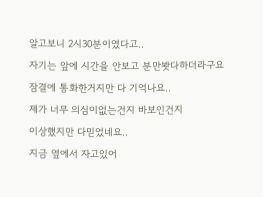알고보니 2시30분이였다고..
자기는 앞에 시간을 안보고 분만봣다하더라구요
잠결에 통화한거지만 다 기억나요..
제가 너무 의심이없는건지 바보인건지
이상했지만 다믿었네요..
지금 옆에서 자고있어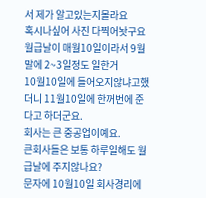서 제가 알고있는지몰라요
혹시나싶어 사진 다찍어놧구요
월급날이 매월10일이라서 9월말에 2~3일정도 일한거
10월10일에 들어오지않냐고했더니 11월10일에 한꺼번에 준다고 하더군요.
회사는 큰 중공업이예요.
큰회사들은 보통 하루일해도 월급날에 주지않나요?
문자에 10월10일 회사경리에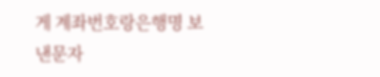게 계좌번호랑은행명 보낸문자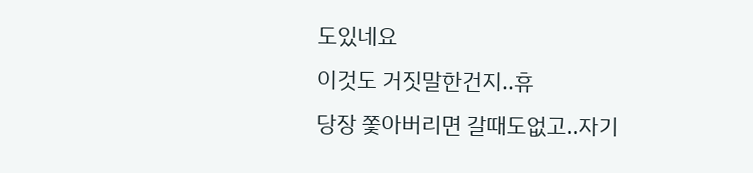도있네요
이것도 거짓말한건지..휴
당장 쫓아버리면 갈때도없고..자기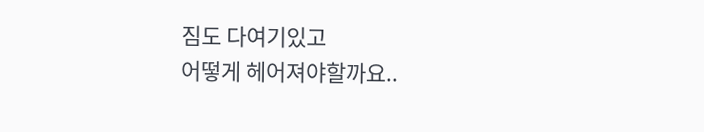짐도 다여기있고
어떻게 헤어져야할까요..